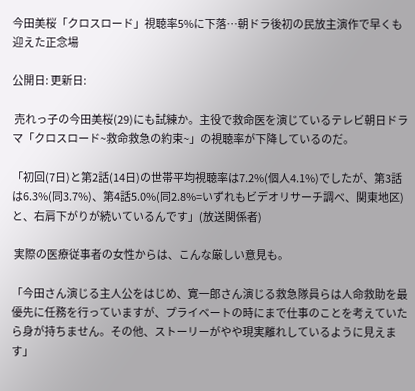今田美桜「クロスロード」視聴率5%に下落…朝ドラ後初の民放主演作で早くも迎えた正念場

公開日: 更新日:

 売れっ子の今田美桜(29)にも試練か。主役で救命医を演じているテレビ朝日ドラマ「クロスロード~救命救急の約束~」の視聴率が下降しているのだ。

「初回(7日)と第2話(14日)の世帯平均視聴率は7.2%(個人4.1%)でしたが、第3話は6.3%(同3.7%)、第4話5.0%(同2.8%=いずれもビデオリサーチ調べ、関東地区)と、右肩下がりが続いているんです」(放送関係者)

 実際の医療従事者の女性からは、こんな厳しい意見も。

「今田さん演じる主人公をはじめ、寛一郎さん演じる救急隊員らは人命救助を最優先に任務を行っていますが、プライベートの時にまで仕事のことを考えていたら身が持ちません。その他、ストーリーがやや現実離れしているように見えます」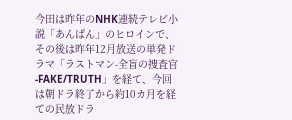今田は昨年のNHK連続テレビ小説「あんぱん」のヒロインで、その後は昨年12月放送の単発ドラマ「ラストマン-全盲の捜査官-FAKE/TRUTH」を経て、今回は朝ドラ終了から約10カ月を経ての民放ドラ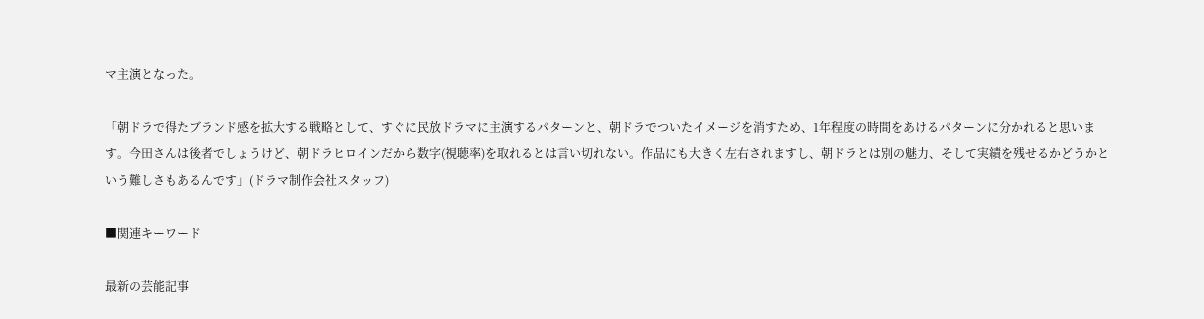マ主演となった。

「朝ドラで得たブランド感を拡大する戦略として、すぐに民放ドラマに主演するパターンと、朝ドラでついたイメージを消すため、1年程度の時間をあけるパターンに分かれると思います。今田さんは後者でしょうけど、朝ドラヒロインだから数字(視聴率)を取れるとは言い切れない。作品にも大きく左右されますし、朝ドラとは別の魅力、そして実績を残せるかどうかという難しさもあるんです」(ドラマ制作会社スタッフ)

■関連キーワード

最新の芸能記事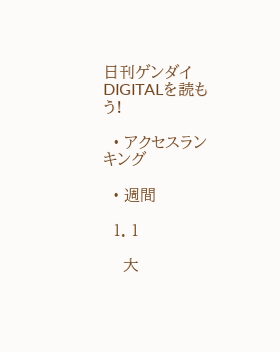日刊ゲンダイDIGITALを読もう!

  • アクセスランキング

  • 週間

  1. 1

    大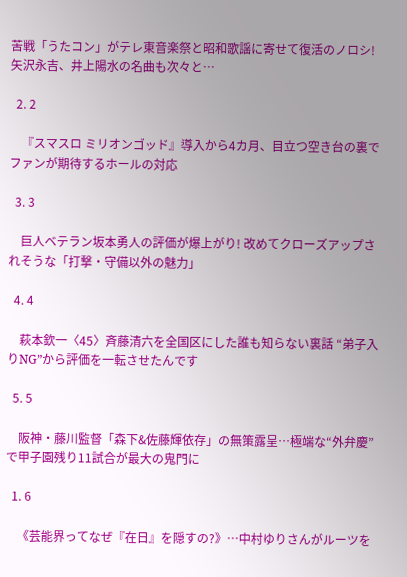苦戦「うたコン」がテレ東音楽祭と昭和歌謡に寄せて復活のノロシ! 矢沢永吉、井上陽水の名曲も次々と…

  2. 2

    『スマスロ ミリオンゴッド』導入から4カ月、目立つ空き台の裏でファンが期待するホールの対応

  3. 3

    巨人ベテラン坂本勇人の評価が爆上がり! 改めてクローズアップされそうな「打撃・守備以外の魅力」

  4. 4

    萩本欽一〈45〉斉藤清六を全国区にした誰も知らない裏話 “弟子入りNG”から評価を一転させたんです

  5. 5

    阪神・藤川監督「森下&佐藤輝依存」の無策露呈…極端な“外弁慶”で甲子園残り11試合が最大の鬼門に

  1. 6

    《芸能界ってなぜ『在日』を隠すの?》…中村ゆりさんがルーツを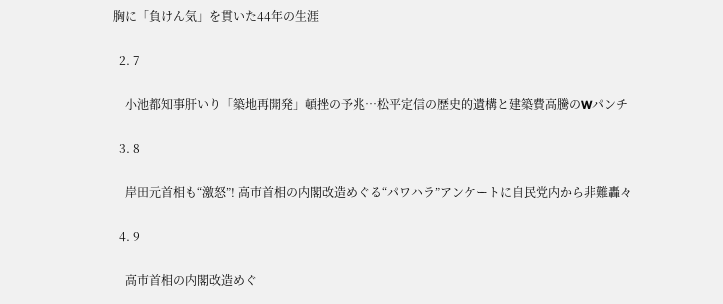胸に「負けん気」を貫いた44年の生涯

  2. 7

    小池都知事肝いり「築地再開発」頓挫の予兆…松平定信の歴史的遺構と建築費高騰のWパンチ

  3. 8

    岸田元首相も“激怒”! 高市首相の内閣改造めぐる“パワハラ”アンケートに自民党内から非難轟々

  4. 9

    高市首相の内閣改造めぐ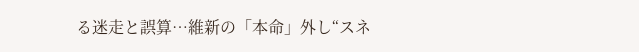る迷走と誤算…維新の「本命」外し“スネ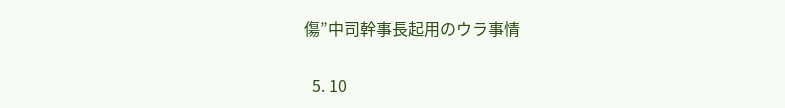傷”中司幹事長起用のウラ事情

  5. 10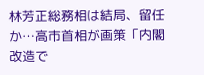林芳正総務相は結局、留任か…高市首相が画策「内閣改造で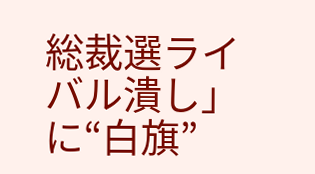総裁選ライバル潰し」に“白旗”